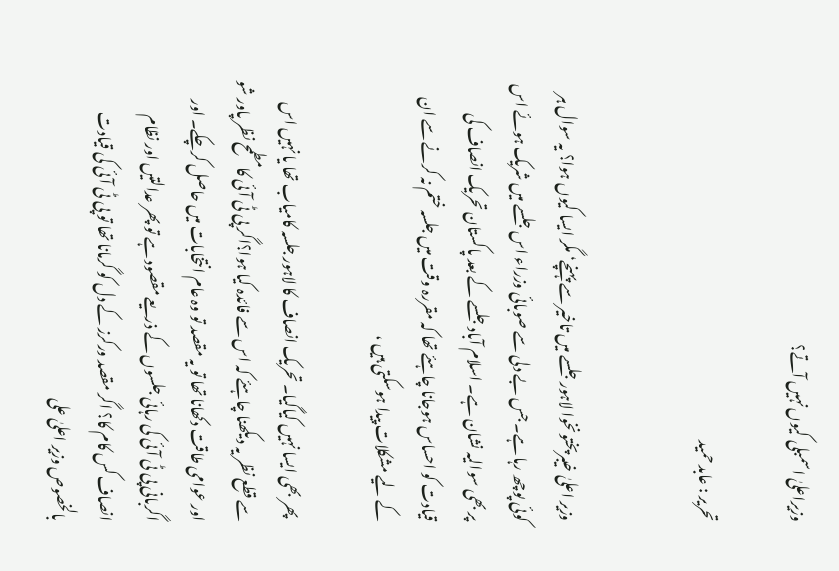وزیراعلیٰ اسمبلی کیوں نہیں آتے؟

تحریر : عابد حمید


وزیر اعلیٰ خیبرپختونخوا لاہور جلسے میں تاخیر سے پہنچے‘ مگر ایسا کیوں ہوا؟ یہ سوال ہر کوئی پوچھ رہا ہے۔ جس بے دلی سے صوبائی وزراء اس جلسے میں شریک ہوئے اس پر بھی سوالیہ نشان ہے۔ اسلام آباد جلسے کے بعد پاکستان تحریک انصاف کی قیادت کو احساس ہوجانا چاہئے تھا کہ مقررہ وقت میں جلسہ ختم نہ کرنے سے ان کے لیے مشکلات پیدا ہوسکتی ہیں ،

 پھر بھی ایسا نہیں کیاگیا۔ تحریک انصاف کا لاہور جلسہ کامیاب تھا یا نہیں اس سے قطع نظر یہ دیکھنا چاہئے کہ اس سے فائدہ کیا ہوا؟اگر پی ٹی آئی کامطمح نظر پاور شو اور عوامی طاقت دکھانا تھا تو یہ مقصد تو وہ عام انتخابات میں حاصل کرچکے۔ اور اگربانی پی ٹی آئی کی رہائی جلسوں کے ذریعے مقصود ہے تو پھر عدالتیں اور نظام انصاف کس کام کا؟ اگر مقصد ورکرز کے دل کو گرمانا تھا تو پی ٹی آئی کی قیادت بالخصوص وزیر اعلیٰ علی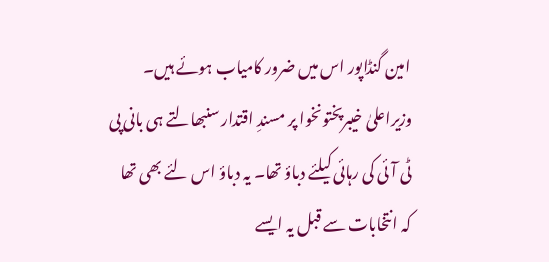امین گنڈاپور اس میں ضرور کامیاب ہوئے ہیں۔ وزیراعلیٰ خیبرپختونخوا پر مسندِ اقتدار سنبھالتے ہی بانی پی ٹی آئی کی رہائی کیلئے دباؤ تھا۔ یہ دباؤ اس لئے بھی تھا کہ انتخابات سے قبل یہ ایسے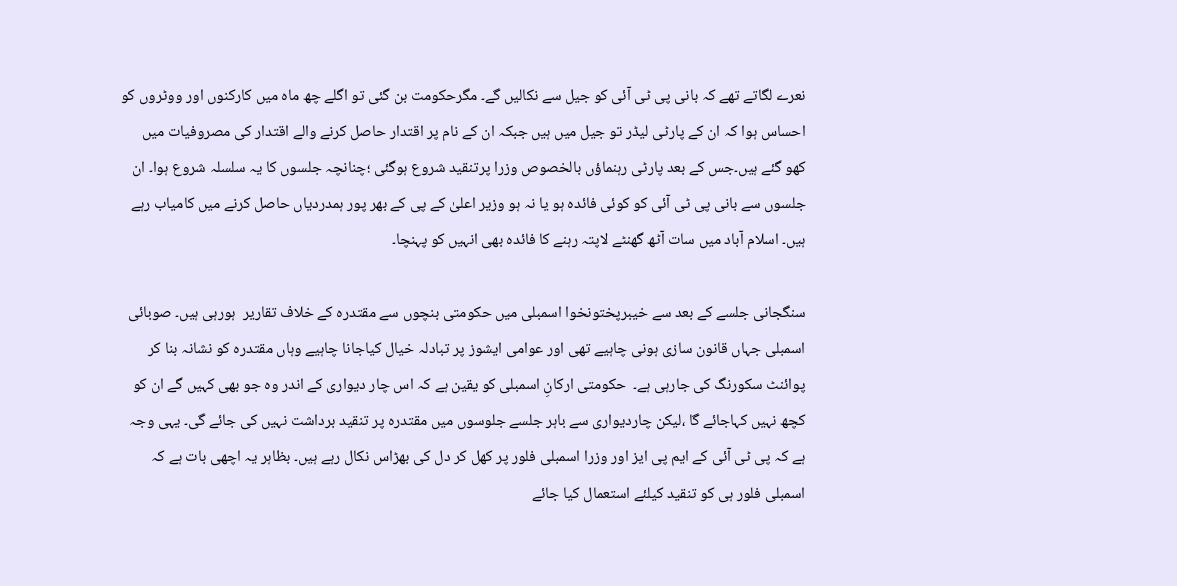نعرے لگاتے تھے کہ بانی پی ٹی آئی کو جیل سے نکالیں گے۔ مگرحکومت بن گئی تو اگلے چھ ماہ میں کارکنوں اور ووٹروں کو احساس ہوا کہ ان کے پارٹی لیڈر تو جیل میں ہیں جبکہ ان کے نام پر اقتدار حاصل کرنے والے اقتدار کی مصروفیات میں کھو گئے ہیں۔جس کے بعد پارٹی رہنماؤں بالخصوص وزرا پرتنقید شروع ہوگئی ؛چنانچہ جلسوں کا یہ سلسلہ شروع ہوا۔ ان جلسوں سے بانی پی ٹی آئی کو کوئی فائدہ ہو یا نہ ہو وزیر اعلیٰ کے پی کے بھر پور ہمدردیاں حاصل کرنے میں کامیاب رہے ہیں۔ اسلام آباد میں سات آٹھ گھنٹے لاپتہ رہنے کا فائدہ بھی انہیں کو پہنچا۔

سنگجانی جلسے کے بعد سے خیبرپختونخوا اسمبلی میں حکومتی بنچوں سے مقتدرہ کے خلاف تقاریر  ہورہی ہیں۔ صوبائی اسمبلی جہاں قانون سازی ہونی چاہیے تھی اور عوامی ایشوز پر تبادلہ خیال کیاجانا چاہیے وہاں مقتدرہ کو نشانہ بنا کر پوائنٹ سکورنگ کی جارہی ہے۔  حکومتی ارکانِ اسمبلی کو یقین ہے کہ اس چار دیواری کے اندر وہ جو بھی کہیں گے ان کو کچھ نہیں کہاجائے گا ،لیکن چاردیواری سے باہر جلسے جلوسوں میں مقتدرہ پر تنقید برداشت نہیں کی جائے گی۔ یہی وجہ ہے کہ پی ٹی آئی کے ایم پی ایز اور وزرا اسمبلی فلور پر کھل کر دل کی بھڑاس نکال رہے ہیں۔ بظاہر یہ اچھی بات ہے کہ اسمبلی فلور ہی کو تنقید کیلئے استعمال کیا جائے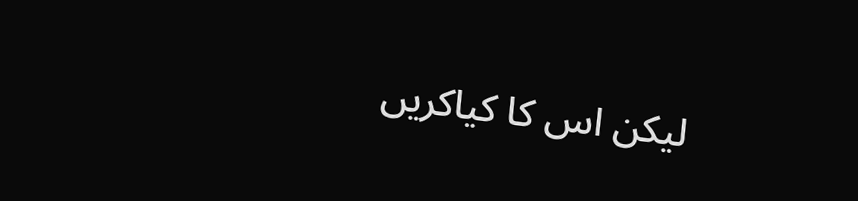لیکن اس کا کیاکریں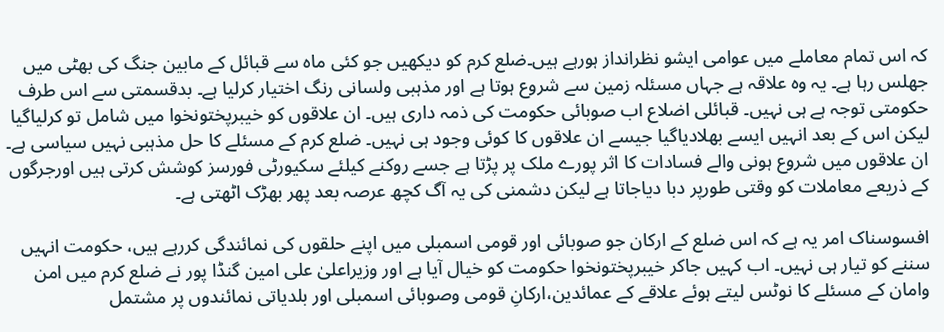کہ اس تمام معاملے میں عوامی ایشو نظرانداز ہورہے ہیں۔ضلع کرم کو دیکھیں جو کئی ماہ سے قبائل کے مابین جنگ کی بھٹی میں جھلس رہا ہے۔ یہ وہ علاقہ ہے جہاں مسئلہ زمین سے شروع ہوتا ہے اور مذہبی ولسانی رنگ اختیار کرلیا ہے۔ بدقسمتی سے اس طرف حکومتی توجہ ہے ہی نہیں۔ قبائلی اضلاع اب صوبائی حکومت کی ذمہ داری ہیں۔ ان علاقوں کو خیبرپختونخوا میں شامل تو کرلیاگیا لیکن اس کے بعد انہیں ایسے بھلادیاگیا جیسے ان علاقوں کا کوئی وجود ہی نہیں۔ ضلع کرم کے مسئلے کا حل مذہبی نہیں سیاسی ہے۔ ان علاقوں میں شروع ہونی والے فسادات کا اثر پورے ملک پر پڑتا ہے جسے روکنے کیلئے سکیورٹی فورسز کوشش کرتی ہیں اورجرگوں کے ذریعے معاملات کو وقتی طورپر دبا دیاجاتا ہے لیکن دشمنی کی یہ آگ کچھ عرصہ بعد پھر بھڑک اٹھتی ہے۔

افسوسناک امر یہ ہے کہ اس ضلع کے ارکان جو صوبائی اور قومی اسمبلی میں اپنے حلقوں کی نمائندگی کررہے ہیں، حکومت انہیں سننے کو تیار ہی نہیں۔ اب کہیں جاکر خیبرپختونخوا حکومت کو خیال آیا ہے اور وزیراعلیٰ علی امین گنڈا پور نے ضلع کرم میں امن وامان کے مسئلے کا نوٹس لیتے ہوئے علاقے کے عمائدین،ارکانِ قومی وصوبائی اسمبلی اور بلدیاتی نمائندوں پر مشتمل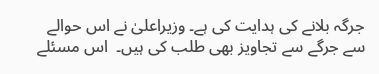جرگہ بلانے کی ہدایت کی ہے۔ وزیراعلیٰ نے اس حوالے سے جرگے سے تجاویز بھی طلب کی ہیں۔  اس مسئلے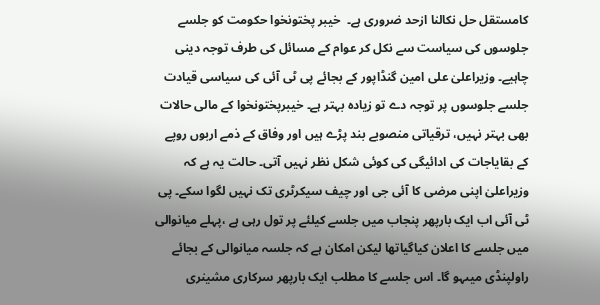کامستقل حل نکالنا ازحد ضروری ہے۔  خیبر پختونخوا حکومت کو جلسے جلوسوں کی سیاست سے نکل کر عوام کے مسائل کی طرف توجہ دینی چاہیے۔ وزیراعلیٰ علی امین گنڈاپور کے بجائے پی ٹی آئی کی سیاسی قیادت جلسے جلوسوں پر توجہ دے تو زیادہ بہتر ہے۔ خیبرپختونخوا کے مالی حالات بھی بہتر نہیں، ترقیاتی منصوبے بند پڑے ہیں اور وفاق کے ذمے اربوں روپے کے بقایاجات کی ادائیگی کی کوئی شکل نظر نہیں آتی۔ حالت یہ ہے کہ وزیراعلیٰ اپنی مرضی کا آئی جی اور چیف سیکرٹری تک نہیں لگوا سکے۔ پی ٹی آئی اب ایک بارپھر پنجاب میں جلسے کیلئے پر تول رہی ہے ،پہلے میانوالی میں جلسے کا اعلان کیاگیاتھا لیکن امکان ہے کہ جلسہ میانوالی کے بجائے راولپنڈی میںہو گا۔ اس جلسے کا مطلب ایک بارپھر سرکاری مشینری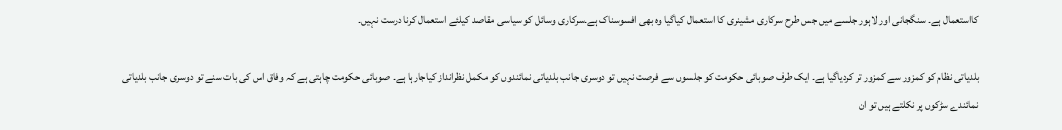کااستعمال ہے۔ سنگجانی اور لاہور جلسے میں جس طرح سرکاری مشینری کا استعمال کیاگیا وہ بھی افسوسناک ہے۔سرکاری وسائل کو سیاسی مقاصد کیلئے استعمال کرنا درست نہیں۔

بلدیاتی نظام کو کمزور سے کمزور تر کردیاگیا ہے۔ ایک طرف صوبائی حکومت کو جلسوں سے فرصت نہیں تو دوسری جانب بلدیاتی نمائندوں کو مکمل نظرانداز کیاجارہا ہے۔ صوبائی حکومت چاہتی ہے کہ وفاق اس کی بات سنے تو دوسری جانب بلدیاتی نمائندے سڑکوں پر نکلتے ہیں تو ان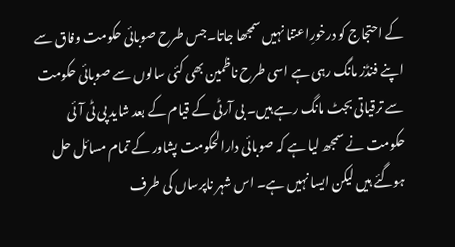کے احتجاج کو درخورِاعتنا نہیں سمجھا جاتا۔جس طرح صوبائی حکومت وفاق سے اپنے فنڈز مانگ رہی ہے اسی طرح ناظمین بھی کئی سالوں سے صوبائی حکومت سے ترقیاتی بجٹ مانگ رہے ہیں۔ بی آرٹی کے قیام کے بعد شاید پی ٹی آئی حکومت نے سمجھ لیا ہے کہ صوبائی دارالحکومت پشاور کے تمام مسائل حل ہوگئے ہیں لیکن ایسا نہیں ہے۔ اس شہر ناپرساں کی طرف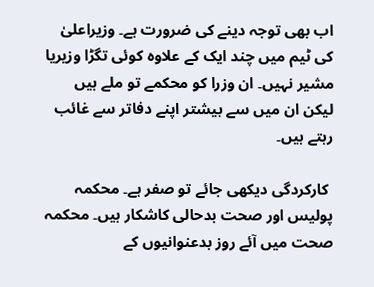اب بھی توجہ دینے کی ضرورت ہے۔ وزیراعلیٰ کی ٹیم میں چند ایک کے علاوہ کوئی تگڑا وزیریا مشیر نہیں۔ ان وزرا کو محکمے تو ملے ہیں لیکن ان میں سے بیشتر اپنے دفاتر سے غائب رہتے ہیں۔

 کارکردگی دیکھی جائے تو صفر ہے۔ محکمہ پولیس اور صحت بدحالی کاشکار ہیں۔ محکمہ صحت میں آئے روز بدعنوانیوں کے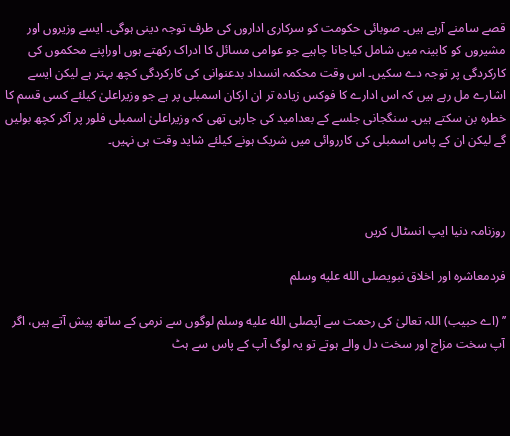قصے سامنے آرہے ہیں۔ صوبائی حکومت کو سرکاری اداروں کی طرف توجہ دینی ہوگی۔ ایسے وزیروں اور مشیروں کو کابینہ میں شامل کیاجانا چاہیے جو عوامی مسائل کا ادراک رکھتے ہوں اوراپنے محکموں کی کارکردگی پر توجہ دے سکیں۔ اس وقت محکمہ انسداد بدعنوانی کی کارکردگی کچھ بہتر ہے لیکن ایسے اشارے مل رہے ہیں کہ اس ادارے کا فوکس زیادہ تر ان ارکان اسمبلی پر ہے جو وزیراعلیٰ کیلئے کسی قسم کا خطرہ بن سکتے ہیں۔ سنگجانی جلسے کے بعدامید کی جارہی تھی کہ وزیراعلیٰ اسمبلی فلور پر آکر کچھ بولیں گے لیکن ان کے پاس اسمبلی کی کارروائی میں شریک ہونے کیلئے شاید وقت ہی نہیں۔



روزنامہ دنیا ایپ انسٹال کریں

فردمعاشرہ اور اخلاق نبویصلى الله عليه وسلم

’’ (اے حبیب) اللہ تعالیٰ کی رحمت سے آپصلى الله عليه وسلم لوگوں سے نرمی کے ساتھ پیش آتے ہیں، اگر آپ سخت مزاج اور سخت دل والے ہوتے تو یہ لوگ آپ کے پاس سے ہٹ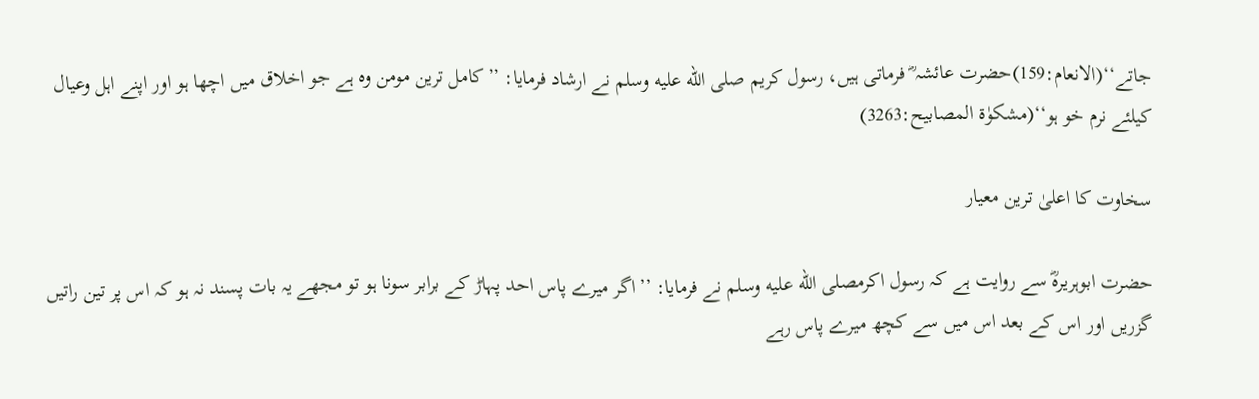جاتے‘‘(الانعام:159)حضرت عائشہ ؓ فرماتی ہیں، رسول کریم صلى الله عليه وسلم نے ارشاد فرمایا: ’’کامل ترین مومن وہ ہے جو اخلاق میں اچھا ہو اور اپنے اہل وعیال کیلئے نرم خو ہو‘‘(مشکوٰۃ المصابیح:3263)

سخاوت کا اعلیٰ ترین معیار

حضرت ابوہریرہؓ سے روایت ہے کہ رسول اکرمصلى الله عليه وسلم نے فرمایا: ’’اگر میرے پاس احد پہاڑ کے برابر سونا ہو تو مجھے یہ بات پسند نہ ہو کہ اس پر تین راتیں گزریں اور اس کے بعد اس میں سے کچھ میرے پاس رہے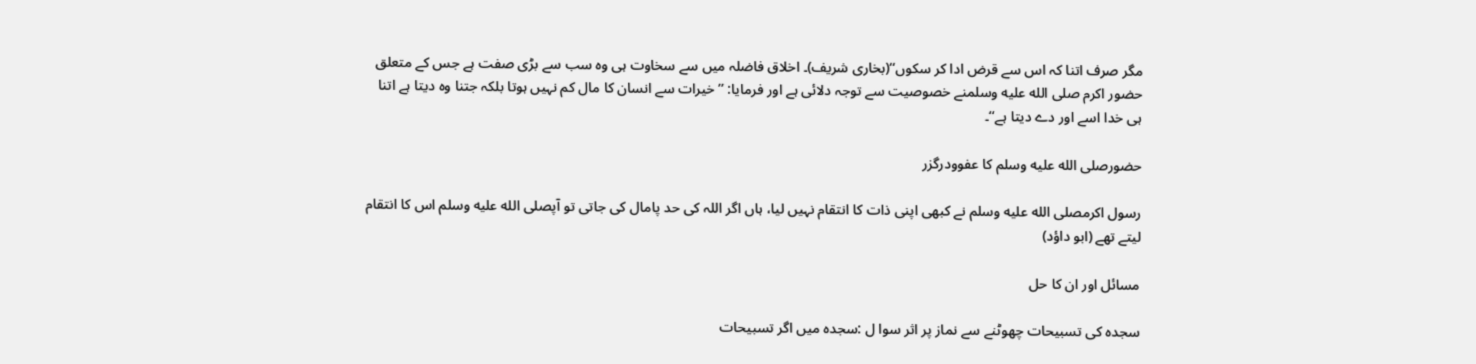مگر صرف اتنا کہ اس سے قرض ادا کر سکوں‘‘(بخاری شریف)۔ اخلاق فاضلہ میں سے سخاوت ہی وہ سب سے بڑی صفت ہے جس کے متعلق حضور اکرم صلى الله عليه وسلمنے خصوصیت سے توجہ دلائی ہے اور فرمایا: ’’خیرات سے انسان کا مال کم نہیں ہوتا بلکہ جتنا وہ دیتا ہے اتنا ہی خدا اسے اور دے دیتا ہے‘‘۔

حضورصلى الله عليه وسلم کا عفوودرگزر

رسول اکرمصلى الله عليه وسلم نے کبھی اپنی ذات کا انتقام نہیں لیا، ہاں اگر اللہ کی حد پامال کی جاتی تو آپصلى الله عليه وسلم اس کا انتقام لیتے تھے (ابو داؤد)

مسائل اور ان کا حل

سجدہ کی تسبیحات چھوٹنے سے نماز پر اثر سوا ل :سجدہ میں اگر تسبیحات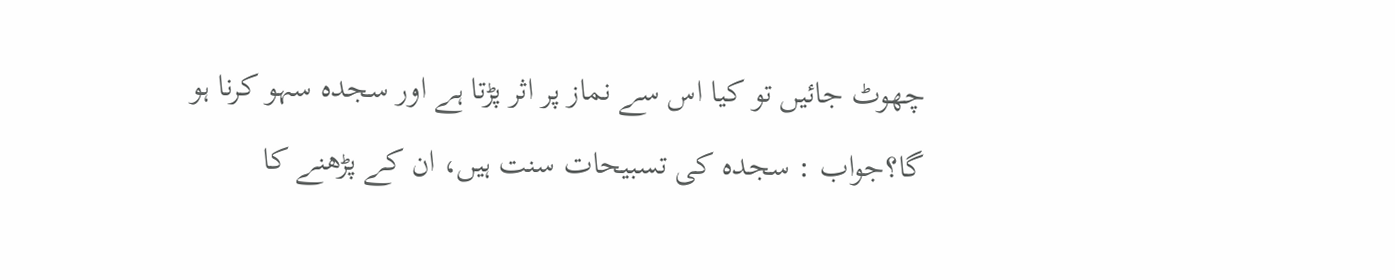چھوٹ جائیں تو کیا اس سے نماز پر اثر پڑتا ہے اور سجدہ سہو کرنا ہو گا؟جواب : سجدہ کی تسبیحات سنت ہیں، ان کے پڑھنے کا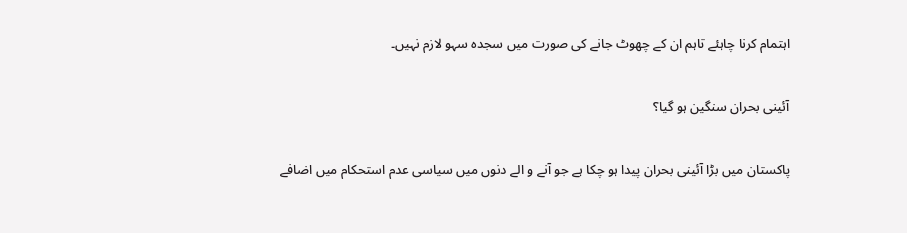اہتمام کرنا چاہئے تاہم ان کے چھوٹ جانے کی صورت میں سجدہ سہو لازم نہیں۔

آئینی بحران سنگین ہو گیا؟

پاکستان میں بڑا آئینی بحران پیدا ہو چکا ہے جو آنے و الے دنوں میں سیاسی عدم استحکام میں اضافے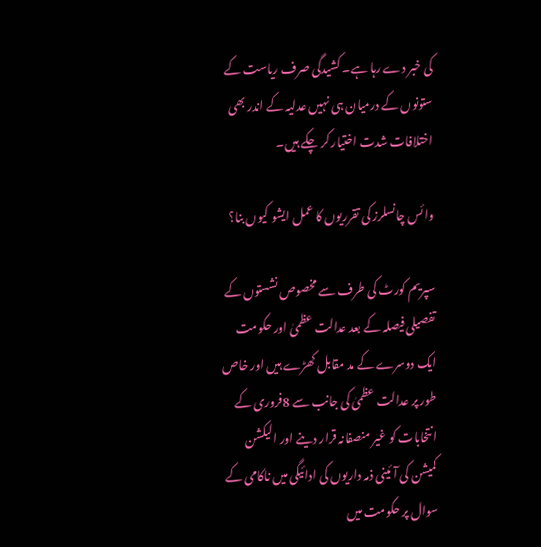کی خبر دے رہا ہے۔ کشیدگی صرف ریاست کے ستونوں کے درمیان ہی نہیں عدلیہ کے اندر بھی اختلافات شدت اختیار کر چکے ہیں۔

وائس چانسلرز کی تقرریوں کا عمل ایشو کیوں بنا؟

سپریم کورٹ کی طرف سے مخصوص نشستوں کے تفصیلی فیصلہ کے بعد عدالت عظمیٰ اور حکومت ایک دوسرے کے مد مقابل کھڑے ہیں اور خاص طور پر عدالت عظمیٰ کی جانب سے 8فروری کے انتخابات کو غیر منصفانہ قرار دینے اور الیکشن کمیشن کی آئینی ذمہ داریوں کی ادائیگی میں ناکامی کے سوال پر حکومت میں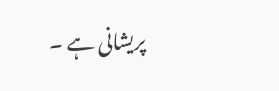پریشانی ہے ۔